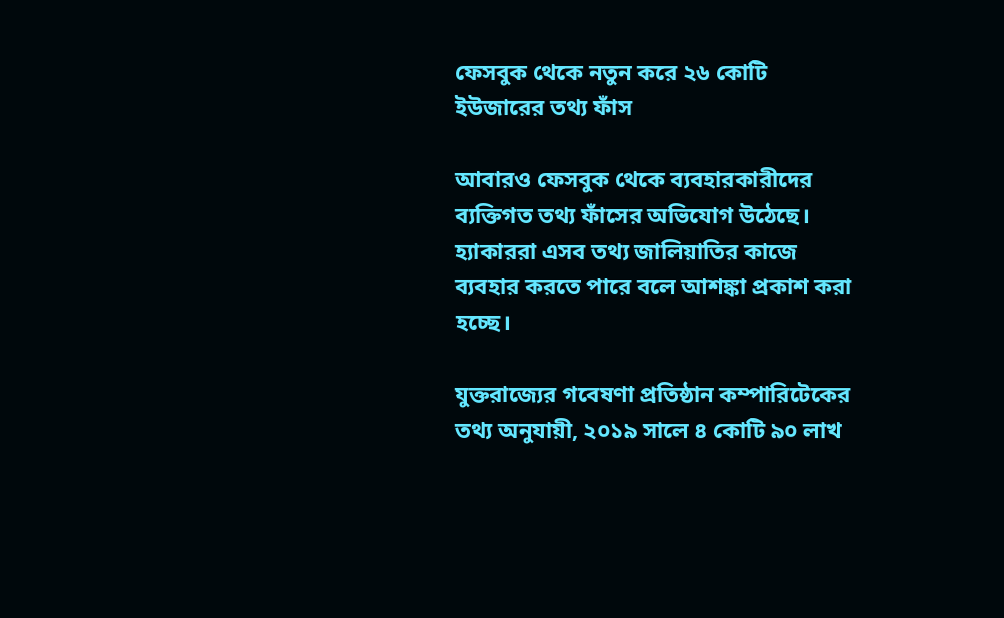ফেসবুক থেকে নতুন করে ২৬ কোটি ইউজারের তথ্য ফাঁস

আবারও ফেসবুক থেকে ব্যবহারকারীদের ব্যক্তিগত তথ্য ফাঁসের অভিযোগ উঠেছে। হ্যাকাররা এসব তথ্য জালিয়াতির কাজে ব্যবহার করতে পারে বলে আশঙ্কা প্রকাশ করা হচ্ছে।

যুক্তরাজ্যের গবেষণা প্রতিষ্ঠান কম্পারিটেকের তথ্য অনুযায়ী, ২০১৯ সালে ৪ কোটি ৯০ লাখ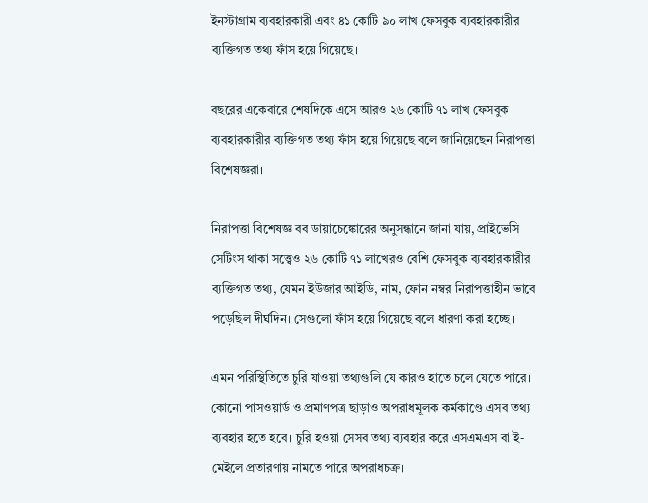ইনস্টাগ্রাম ব্যবহারকারী এবং ৪১ কোটি ৯০ লাখ ফেসবুক ব্যবহারকারীর ব্যক্তিগত তথ্য ফাঁস হয়ে গিয়েছে।

বছরের একেবারে শেষদিকে এসে আরও ২৬ কোটি ৭১ লাখ ফেসবুক ব্যবহারকারীর ব্যক্তিগত তথ্য ফাঁস হয়ে গিয়েছে বলে জানিয়েছেন নিরাপত্তা বিশেষজ্ঞরা।

নিরাপত্তা বিশেষজ্ঞ বব ডায়াচেঙ্কোরের অনুসন্ধানে জানা যায়, প্রাইভেসি সেটিংস থাকা সত্ত্বেও ২৬ কোটি ৭১ লাখেরও বেশি ফেসবুক ব্যবহারকারীর ব্যক্তিগত তথ্য, যেমন ইউজার আইডি, নাম, ফোন নম্বর নিরাপত্তাহীন ভাবে পড়েছিল দীর্ঘদিন। সেগুলো ফাঁস হয়ে গিয়েছে বলে ধারণা করা হচ্ছে।

এমন পরিস্থিতিতে চুরি যাওয়া তথ্যগুলি যে কারও হাতে চলে যেতে পারে। কোনো পাসওয়ার্ড ও প্রমাণপত্র ছাড়াও অপরাধমূলক কর্মকাণ্ডে এসব তথ্য ব্যবহার হতে হবে। চুরি হওয়া সেসব তথ্য ব্যবহার করে এসএমএস বা ই-মেইলে প্রতারণায় নামতে পারে অপরাধচক্র।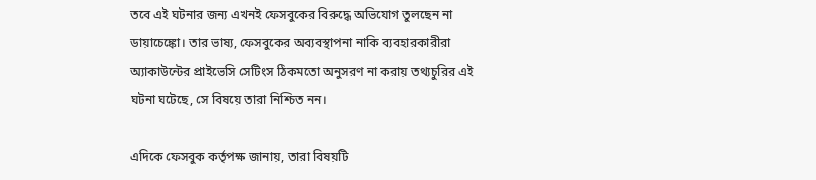তবে এই ঘটনার জন্য এখনই ফেসবুকের বিরুদ্ধে অভিযোগ তুলছেন না ডায়াচেঙ্কো। তার ভাষ্য, ফেসবুকের অব্যবস্থাপনা নাকি ব্যবহারকারীরা অ্যাকাউন্টের প্রাইভেসি সেটিংস ঠিকমতো অনুসরণ না করায় তথ্যচুরির এই ঘটনা ঘটেছে, সে বিষয়ে তারা নিশ্চিত নন।

এদিকে ফেসবুক কর্তৃপক্ষ জানায়, তারা বিষয়টি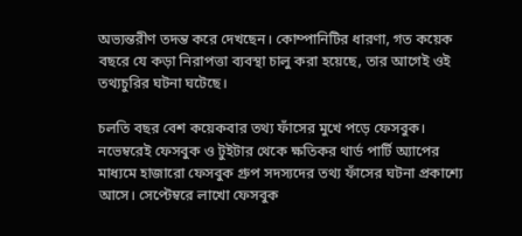অভ্যন্তরীণ তদন্ত করে দেখছেন। কোম্পানিটির ধারণা, গত কয়েক বছরে যে কড়া নিরাপত্তা ব্যবস্থা চালু করা হয়েছে, তার আগেই ওই তথ্যচুরির ঘটনা ঘটেছে।

চলতি বছর বেশ কয়েকবার তথ্য ফাঁসের মুখে পড়ে ফেসবুক। নভেম্বরেই ফেসবুক ও টুইটার থেকে ক্ষতিকর থার্ড পার্টি অ্যাপের মাধ্যমে হাজারো ফেসবুক গ্রুপ সদস্যদের তথ্য ফাঁসের ঘটনা প্রকাশ্যে আসে। সেপ্টেম্বরে লাখো ফেসবুক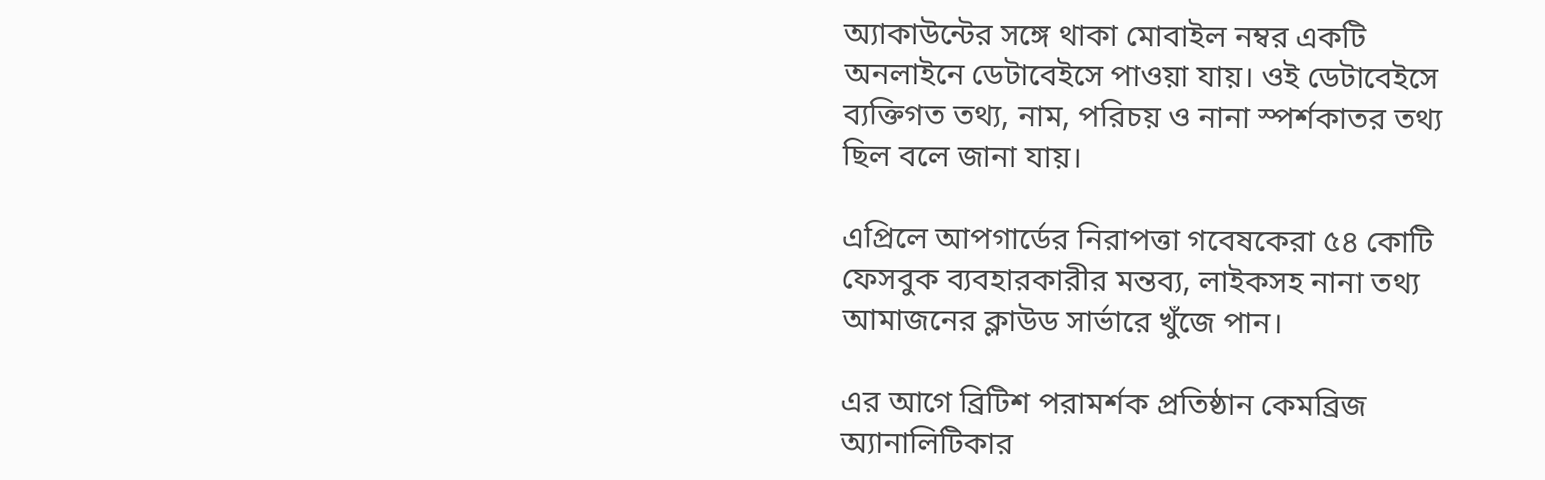অ্যাকাউন্টের সঙ্গে থাকা মোবাইল নম্বর একটি অনলাইনে ডেটাবেইসে পাওয়া যায়। ওই ডেটাবেইসে ব্যক্তিগত তথ্য, নাম, পরিচয় ও নানা স্পর্শকাতর তথ্য ছিল বলে জানা যায়।

এপ্রিলে আপগার্ডের নিরাপত্তা গবেষকেরা ৫৪ কোটি ফেসবুক ব্যবহারকারীর মন্তব্য, লাইকসহ নানা তথ্য আমাজনের ক্লাউড সার্ভারে খুঁজে পান।

এর আগে ব্রিটিশ পরামর্শক প্রতিষ্ঠান কেমব্রিজ অ্যানালিটিকার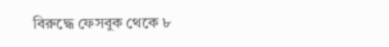বিরুদ্ধে ফেসবুক থেকে ৮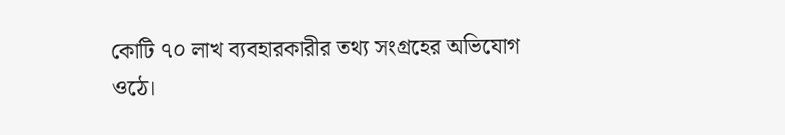কোটি ৭০ লাখ ব্যবহারকারীর তথ্য সংগ্রহের অভিযোগ ওঠে।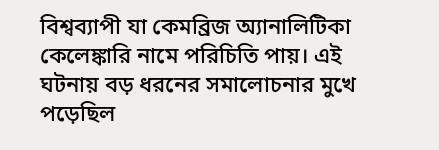বিশ্বব্যাপী যা কেমব্রিজ অ্যানালিটিকা কেলেঙ্কারি নামে পরিচিতি পায়। এই ঘটনায় বড় ধরনের সমালোচনার মুখে পড়েছিল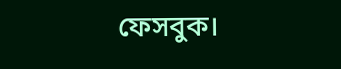ফেসবুক।